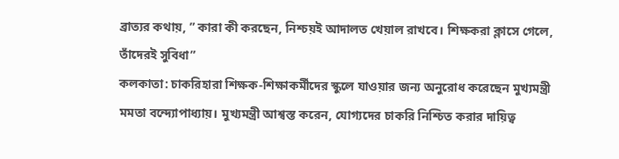ব্রাত্যর কথায়, ” কারা কী করছেন, নিশ্চয়ই আদালত খেয়াল রাখবে। শিক্ষকরা ক্লাসে গেলে, তাঁদেরই সুবিধা”
কলকাতা: চাকরিহারা শিক্ষক-শিক্ষাকর্মীদের স্কুলে যাওয়ার জন্য অনুরোধ করেছেন মুখ্যমন্ত্রী মমতা বন্দ্যোপাধ্যায়। মুখ্যমন্ত্রী আশ্বস্ত করেন, যোগ্যদের চাকরি নিশ্চিত করার দায়িত্ব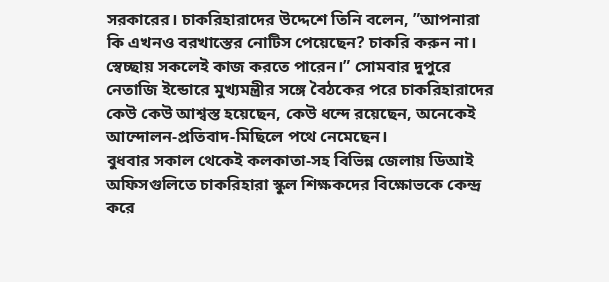সরকারের। চাকরিহারাদের উদ্দেশে তিনি বলেন, ”আপনারা কি এখনও বরখাস্তের নোটিস পেয়েছেন? চাকরি করুন না। স্বেচ্ছায় সকলেই কাজ করতে পারেন।” সোমবার দুপুরে নেতাজি ইন্ডোরে মুখ্যমন্ত্রীর সঙ্গে বৈঠকের পরে চাকরিহারাদের কেউ কেউ আশ্বস্ত হয়েছেন, কেউ ধন্দে রয়েছেন, অনেকেই আন্দোলন-প্রতিবাদ-মিছিলে পথে নেমেছেন।
বুধবার সকাল থেকেই কলকাতা-সহ বিভিন্ন জেলায় ডিআই অফিসগুলিতে চাকরিহারা স্কুল শিক্ষকদের বিক্ষোভকে কেন্দ্র করে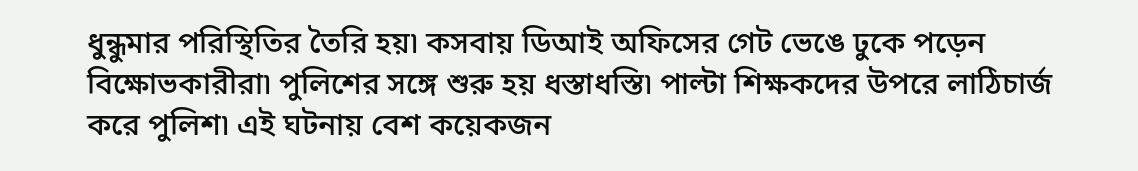ধুন্ধুমার পরিস্থিতির তৈরি হয়৷ কসবায় ডিআই অফিসের গেট ভেঙে ঢুকে পড়েন বিক্ষোভকারীরা৷ পুলিশের সঙ্গে শুরু হয় ধস্তাধস্তি৷ পাল্টা শিক্ষকদের উপরে লাঠিচার্জ করে পুলিশ৷ এই ঘটনায় বেশ কয়েকজন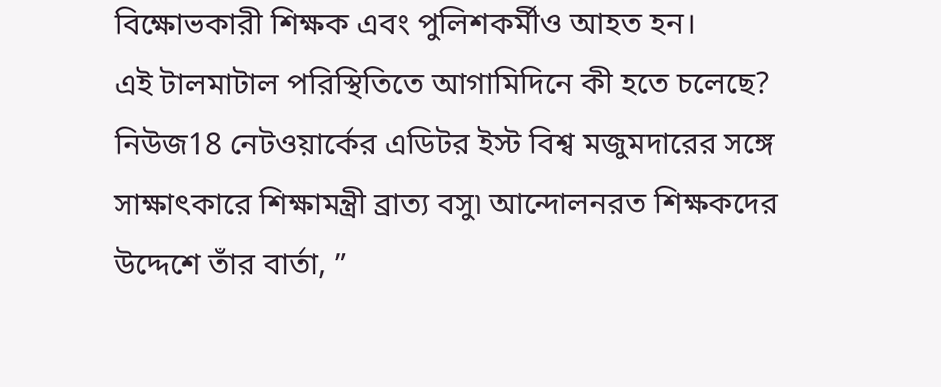বিক্ষোভকারী শিক্ষক এবং পুলিশকর্মীও আহত হন।
এই টালমাটাল পরিস্থিতিতে আগামিদিনে কী হতে চলেছে? নিউজ18 নেটওয়ার্কের এডিটর ইস্ট বিশ্ব মজুমদারের সঙ্গে সাক্ষাৎকারে শিক্ষামন্ত্রী ব্রাত্য বসু৷ আন্দোলনরত শিক্ষকদের উদ্দেশে তাঁর বার্তা, ”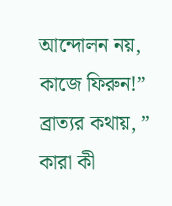আন্দোলন নয়, কাজে ফিরুন!” ব্রাত্যর কথায়, ” কারা কী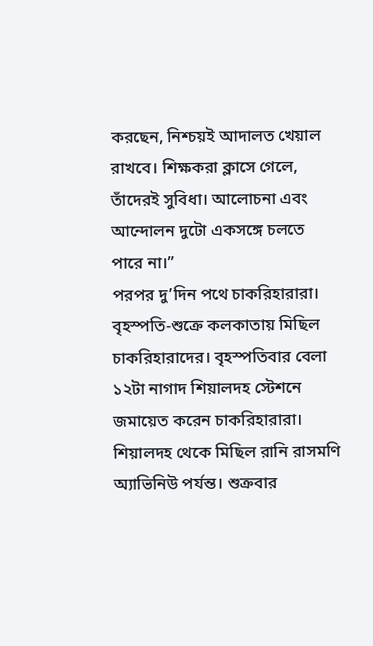করছেন, নিশ্চয়ই আদালত খেয়াল রাখবে। শিক্ষকরা ক্লাসে গেলে, তাঁদেরই সুবিধা। আলোচনা এবং আন্দোলন দুটো একসঙ্গে চলতে পারে না।”
পরপর দু’দিন পথে চাকরিহারারা। বৃহস্পতি-শুক্রে কলকাতায় মিছিল চাকরিহারাদের। বৃহস্পতিবার বেলা ১২টা নাগাদ শিয়ালদহ স্টেশনে জমায়েত করেন চাকরিহারারা। শিয়ালদহ থেকে মিছিল রানি রাসমণি অ্যাভিনিউ পর্যন্ত। শুক্রবার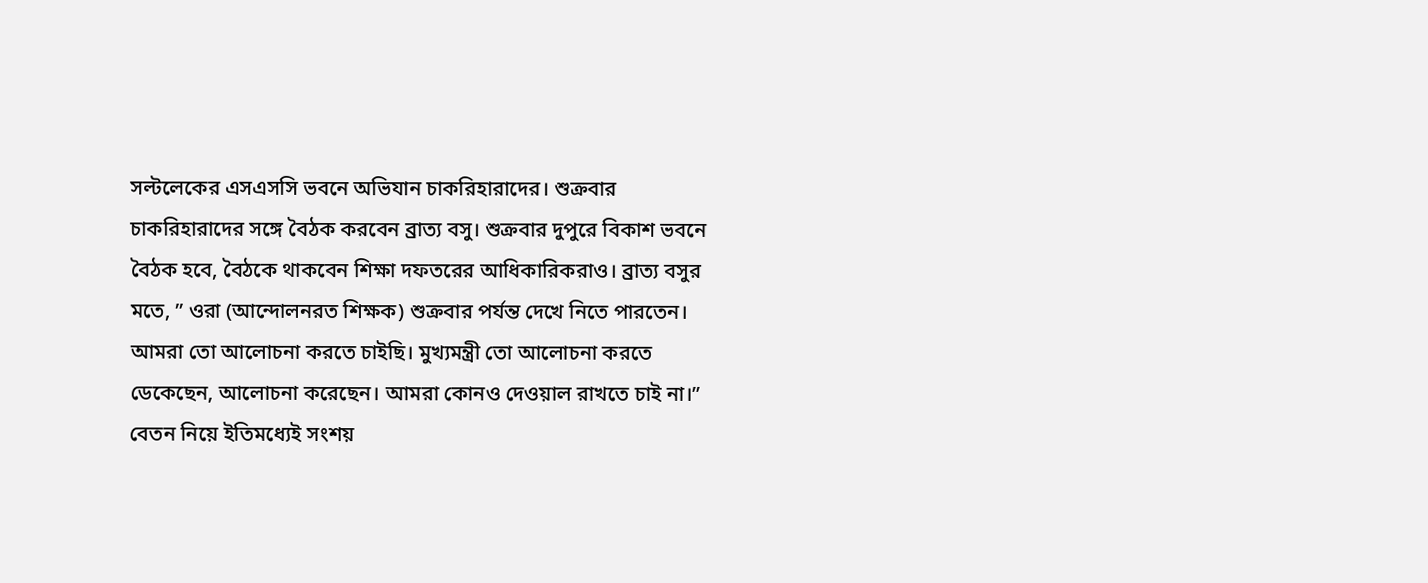সল্টলেকের এসএসসি ভবনে অভিযান চাকরিহারাদের। শুক্রবার চাকরিহারাদের সঙ্গে বৈঠক করবেন ব্রাত্য বসু। শুক্রবার দুপুরে বিকাশ ভবনে বৈঠক হবে, বৈঠকে থাকবেন শিক্ষা দফতরের আধিকারিকরাও। ব্রাত্য বসুর মতে, ” ওরা (আন্দোলনরত শিক্ষক) শুক্রবার পর্যন্ত দেখে নিতে পারতেন। আমরা তো আলোচনা করতে চাইছি। মুখ্যমন্ত্রী তো আলোচনা করতে ডেকেছেন, আলোচনা করেছেন। আমরা কোনও দেওয়াল রাখতে চাই না।”
বেতন নিয়ে ইতিমধ্যেই সংশয়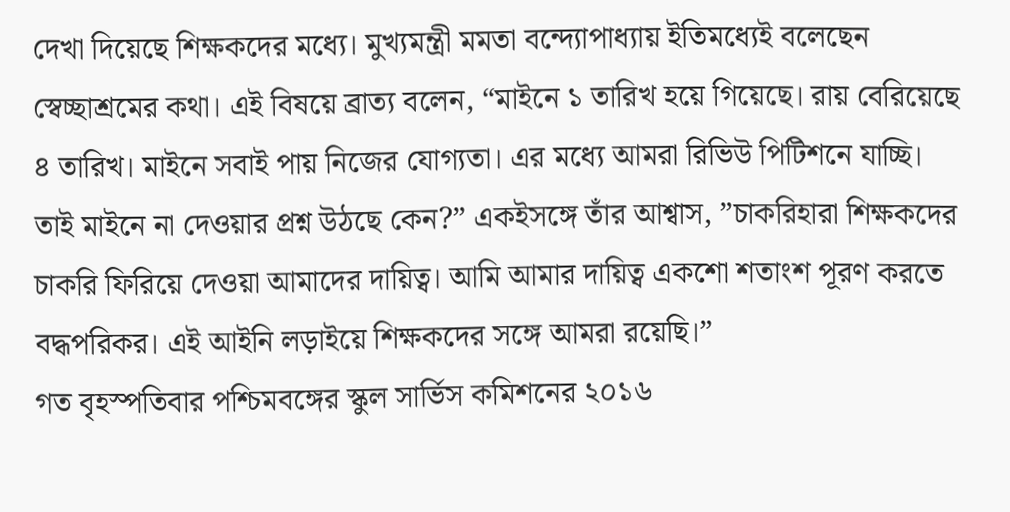দেখা দিয়েছে শিক্ষকদের মধ্যে। মুখ্যমন্ত্রী মমতা বন্দ্যোপাধ্যায় ইতিমধ্যেই বলেছেন স্বেচ্ছাশ্রমের কথা। এই বিষয়ে ব্রাত্য বলেন, “মাইনে ১ তারিখ হয়ে গিয়েছে। রায় বেরিয়েছে ৪ তারিখ। মাইনে সবাই পায় নিজের যোগ্যতা। এর মধ্যে আমরা রিভিউ পিটিশনে যাচ্ছি। তাই মাইনে না দেওয়ার প্রশ্ন উঠছে কেন?” একইসঙ্গে তাঁর আশ্বাস, ”চাকরিহারা শিক্ষকদের চাকরি ফিরিয়ে দেওয়া আমাদের দায়িত্ব। আমি আমার দায়িত্ব একশো শতাংশ পূরণ করতে বদ্ধপরিকর। এই আইনি লড়াইয়ে শিক্ষকদের সঙ্গে আমরা রয়েছি।”
গত বৃহস্পতিবার পশ্চিমবঙ্গের স্কুল সার্ভিস কমিশনের ২০১৬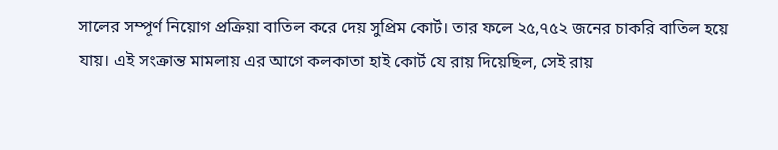সালের সম্পূর্ণ নিয়োগ প্রক্রিয়া বাতিল করে দেয় সুপ্রিম কোর্ট। তার ফলে ২৫,৭৫২ জনের চাকরি বাতিল হয়ে যায়। এই সংক্রান্ত মামলায় এর আগে কলকাতা হাই কোর্ট যে রায় দিয়েছিল, সেই রায়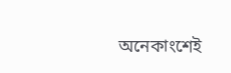অনেকাংশেই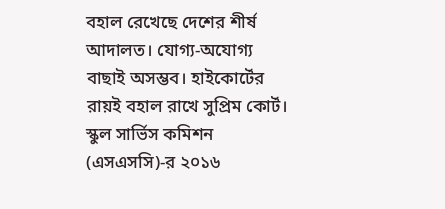বহাল রেখেছে দেশের শীর্ষ আদালত। যোগ্য-অযোগ্য বাছাই অসম্ভব। হাইকোর্টের রায়ই বহাল রাখে সুপ্রিম কোর্ট। স্কুল সার্ভিস কমিশন (এসএসসি)-র ২০১৬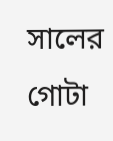সালের গোটা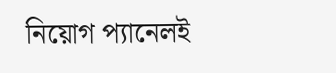নিয়োগ প্যানেলই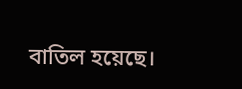বাতিল হয়েছে।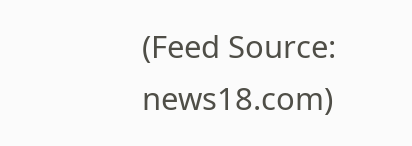(Feed Source: news18.com)